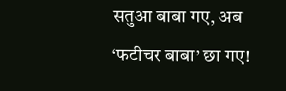सतुआ बाबा गए, अब ‘फटीचर बाबा’ छा गए!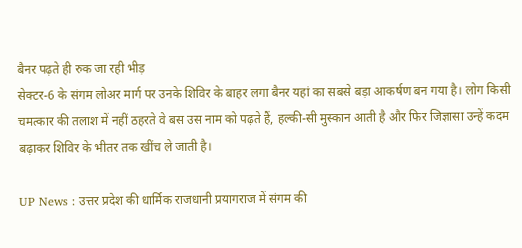बैनर पढ़ते ही रुक जा रही भीड़
सेक्टर-6 के संगम लोअर मार्ग पर उनके शिविर के बाहर लगा बैनर यहां का सबसे बड़ा आकर्षण बन गया है। लोग किसी चमत्कार की तलाश में नहीं ठहरते वे बस उस नाम को पढ़ते हैं, हल्की-सी मुस्कान आती है और फिर जिज्ञासा उन्हें कदम बढ़ाकर शिविर के भीतर तक खींच ले जाती है।

UP News : उत्तर प्रदेश की धार्मिक राजधानी प्रयागराज में संगम की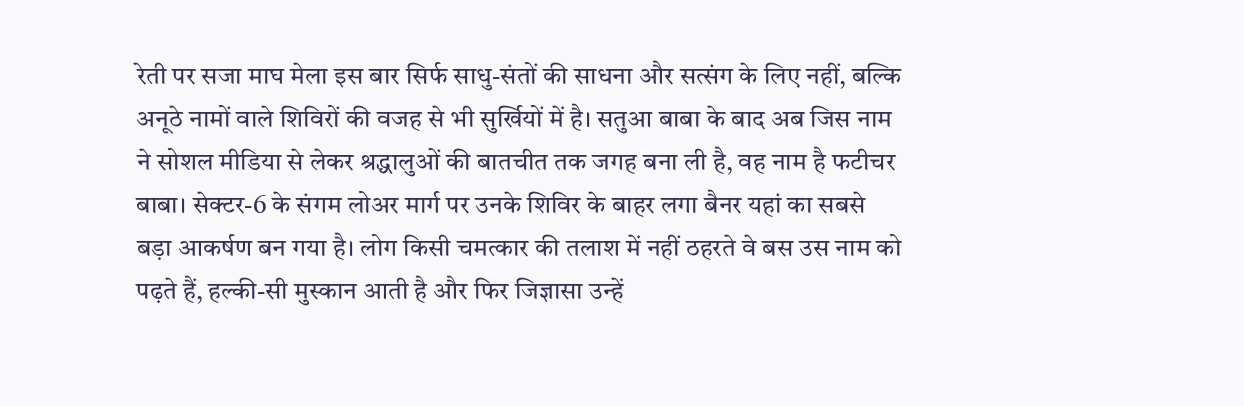रेती पर सजा माघ मेला इस बार सिर्फ साधु-संतों की साधना और सत्संग के लिए नहीं, बल्कि अनूठे नामों वाले शिविरों की वजह से भी सुर्खियों में है। सतुआ बाबा के बाद अब जिस नाम ने सोशल मीडिया से लेकर श्रद्धालुओं की बातचीत तक जगह बना ली है, वह नाम है फटीचर बाबा। सेक्टर-6 के संगम लोअर मार्ग पर उनके शिविर के बाहर लगा बैनर यहां का सबसे बड़ा आकर्षण बन गया है। लोग किसी चमत्कार की तलाश में नहीं ठहरते वे बस उस नाम को पढ़ते हैं, हल्की-सी मुस्कान आती है और फिर जिज्ञासा उन्हें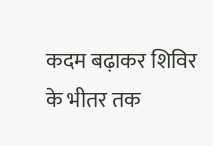कदम बढ़ाकर शिविर के भीतर तक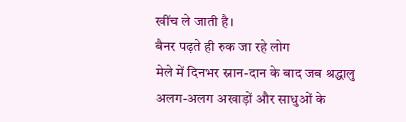खींच ले जाती है।
बैनर पढ़ते ही रुक जा रहे लोग
मेले में दिनभर स्नान-दान के बाद जब श्रद्धालु अलग-अलग अखाड़ों और साधुओं के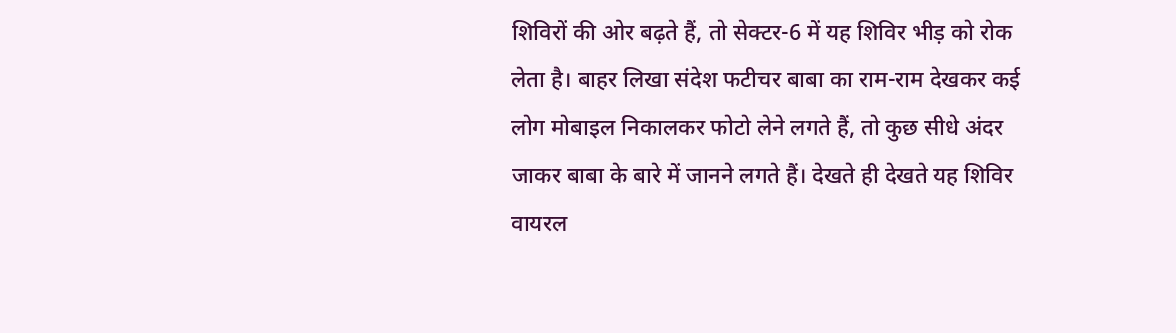शिविरों की ओर बढ़ते हैं, तो सेक्टर-6 में यह शिविर भीड़ को रोक लेता है। बाहर लिखा संदेश फटीचर बाबा का राम-राम देखकर कई लोग मोबाइल निकालकर फोटो लेने लगते हैं, तो कुछ सीधे अंदर जाकर बाबा के बारे में जानने लगते हैं। देखते ही देखते यह शिविर वायरल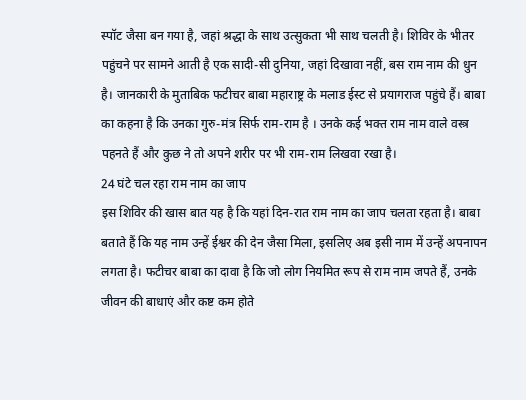स्पॉट जैसा बन गया है, जहां श्रद्धा के साथ उत्सुकता भी साथ चलती है। शिविर के भीतर पहुंचने पर सामने आती है एक सादी-सी दुनिया, जहां दिखावा नहीं, बस राम नाम की धुन है। जानकारी के मुताबिक फटीचर बाबा महाराष्ट्र के मलाड ईस्ट से प्रयागराज पहुंचे हैं। बाबा का कहना है कि उनका गुरु-मंत्र सिर्फ राम-राम है । उनके कई भक्त राम नाम वाले वस्त्र पहनते हैं और कुछ ने तो अपने शरीर पर भी राम-राम लिखवा रखा है।
24 घंटे चल रहा राम नाम का जाप
इस शिविर की खास बात यह है कि यहां दिन-रात राम नाम का जाप चलता रहता है। बाबा बताते हैं कि यह नाम उन्हें ईश्वर की देन जैसा मिला, इसलिए अब इसी नाम में उन्हें अपनापन लगता है। फटीचर बाबा का दावा है कि जो लोग नियमित रूप से राम नाम जपते हैं, उनके जीवन की बाधाएं और कष्ट कम होते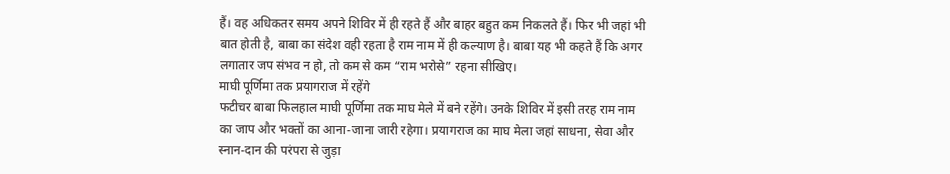हैं। वह अधिकतर समय अपने शिविर में ही रहते हैं और बाहर बहुत कम निकलते हैं। फिर भी जहां भी बात होती है, बाबा का संदेश वही रहता है राम नाम में ही कल्याण है। बाबा यह भी कहते हैं कि अगर लगातार जप संभव न हो, तो कम से कम “राम भरोसे” रहना सीखिए।
माघी पूर्णिमा तक प्रयागराज में रहेंगे
फटीचर बाबा फिलहाल माघी पूर्णिमा तक माघ मेले में बने रहेंगे। उनके शिविर में इसी तरह राम नाम का जाप और भक्तों का आना-जाना जारी रहेगा। प्रयागराज का माघ मेला जहां साधना, सेवा और स्नान-दान की परंपरा से जुड़ा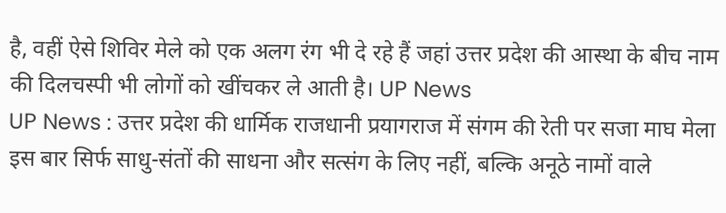है, वहीं ऐसे शिविर मेले को एक अलग रंग भी दे रहे हैं जहां उत्तर प्रदेश की आस्था के बीच नाम की दिलचस्पी भी लोगों को खींचकर ले आती है। UP News
UP News : उत्तर प्रदेश की धार्मिक राजधानी प्रयागराज में संगम की रेती पर सजा माघ मेला इस बार सिर्फ साधु-संतों की साधना और सत्संग के लिए नहीं, बल्कि अनूठे नामों वाले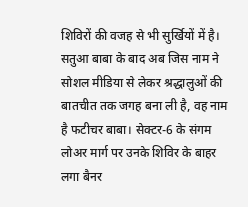शिविरों की वजह से भी सुर्खियों में है। सतुआ बाबा के बाद अब जिस नाम ने सोशल मीडिया से लेकर श्रद्धालुओं की बातचीत तक जगह बना ली है, वह नाम है फटीचर बाबा। सेक्टर-6 के संगम लोअर मार्ग पर उनके शिविर के बाहर लगा बैनर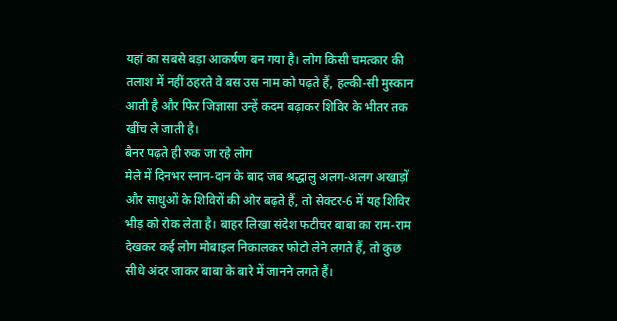यहां का सबसे बड़ा आकर्षण बन गया है। लोग किसी चमत्कार की तलाश में नहीं ठहरते वे बस उस नाम को पढ़ते हैं, हल्की-सी मुस्कान आती है और फिर जिज्ञासा उन्हें कदम बढ़ाकर शिविर के भीतर तक खींच ले जाती है।
बैनर पढ़ते ही रुक जा रहे लोग
मेले में दिनभर स्नान-दान के बाद जब श्रद्धालु अलग-अलग अखाड़ों और साधुओं के शिविरों की ओर बढ़ते हैं, तो सेक्टर-6 में यह शिविर भीड़ को रोक लेता है। बाहर लिखा संदेश फटीचर बाबा का राम-राम देखकर कई लोग मोबाइल निकालकर फोटो लेने लगते हैं, तो कुछ सीधे अंदर जाकर बाबा के बारे में जानने लगते हैं।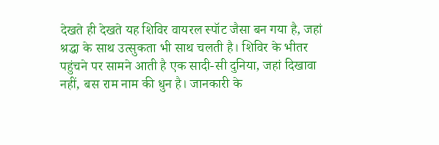देखते ही देखते यह शिविर वायरल स्पॉट जैसा बन गया है, जहां श्रद्धा के साथ उत्सुकता भी साथ चलती है। शिविर के भीतर पहुंचने पर सामने आती है एक सादी-सी दुनिया, जहां दिखावा नहीं, बस राम नाम की धुन है। जानकारी के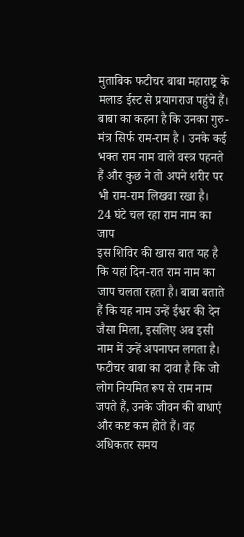मुताबिक फटीचर बाबा महाराष्ट्र के मलाड ईस्ट से प्रयागराज पहुंचे हैं। बाबा का कहना है कि उनका गुरु-मंत्र सिर्फ राम-राम है । उनके कई भक्त राम नाम वाले वस्त्र पहनते हैं और कुछ ने तो अपने शरीर पर भी राम-राम लिखवा रखा है।
24 घंटे चल रहा राम नाम का जाप
इस शिविर की खास बात यह है कि यहां दिन-रात राम नाम का जाप चलता रहता है। बाबा बताते हैं कि यह नाम उन्हें ईश्वर की देन जैसा मिला, इसलिए अब इसी नाम में उन्हें अपनापन लगता है। फटीचर बाबा का दावा है कि जो लोग नियमित रूप से राम नाम जपते हैं, उनके जीवन की बाधाएं और कष्ट कम होते हैं। वह अधिकतर समय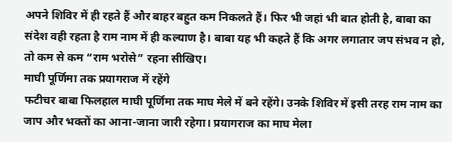अपने शिविर में ही रहते हैं और बाहर बहुत कम निकलते हैं। फिर भी जहां भी बात होती है, बाबा का संदेश वही रहता है राम नाम में ही कल्याण है। बाबा यह भी कहते हैं कि अगर लगातार जप संभव न हो, तो कम से कम “राम भरोसे” रहना सीखिए।
माघी पूर्णिमा तक प्रयागराज में रहेंगे
फटीचर बाबा फिलहाल माघी पूर्णिमा तक माघ मेले में बने रहेंगे। उनके शिविर में इसी तरह राम नाम का जाप और भक्तों का आना-जाना जारी रहेगा। प्रयागराज का माघ मेला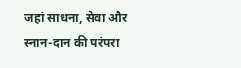जहां साधना, सेवा और स्नान-दान की परंपरा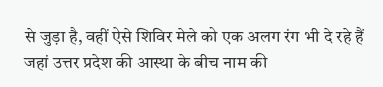से जुड़ा है, वहीं ऐसे शिविर मेले को एक अलग रंग भी दे रहे हैं जहां उत्तर प्रदेश की आस्था के बीच नाम की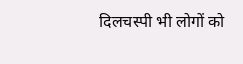दिलचस्पी भी लोगों को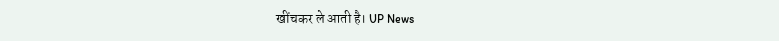खींचकर ले आती है। UP News